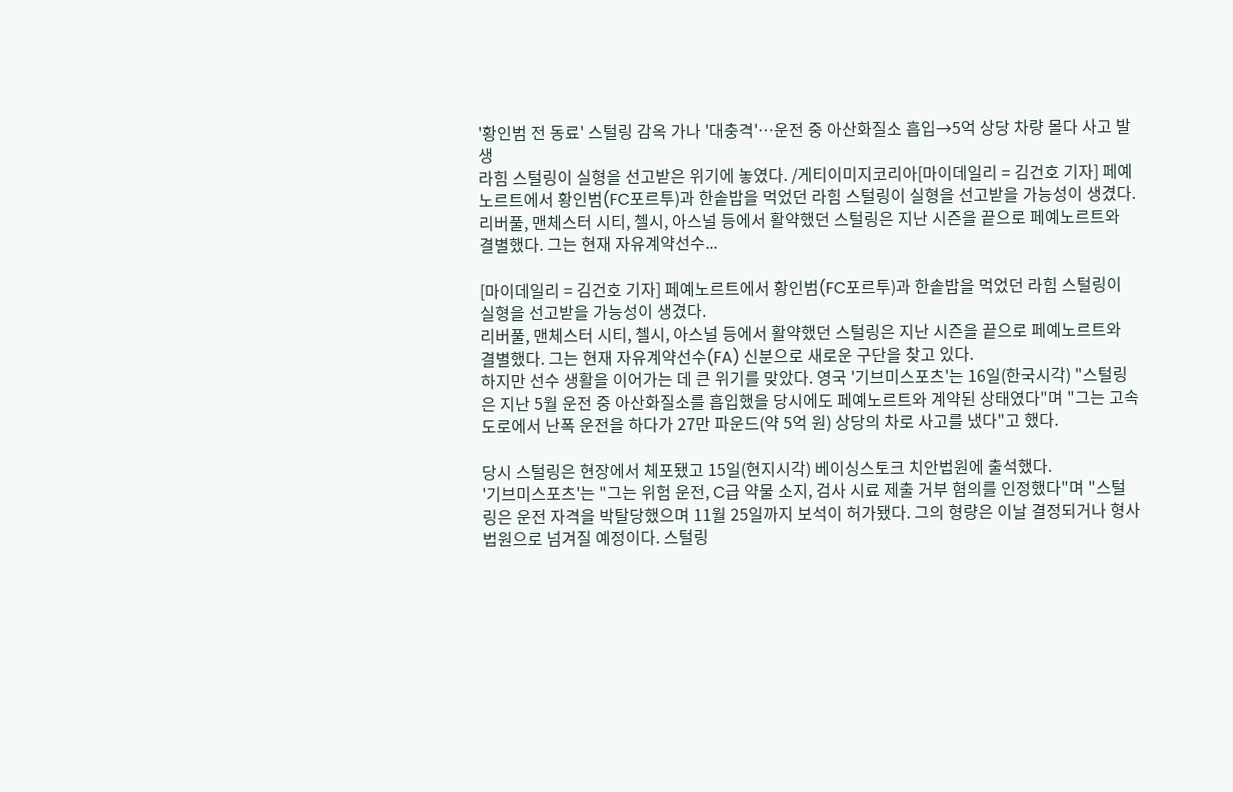'황인범 전 동료' 스털링 감옥 가나 '대충격'…운전 중 아산화질소 흡입→5억 상당 차량 몰다 사고 발생
라힘 스털링이 실형을 선고받은 위기에 놓였다. /게티이미지코리아[마이데일리 = 김건호 기자] 페예노르트에서 황인범(FC포르투)과 한솥밥을 먹었던 라힘 스털링이 실형을 선고받을 가능성이 생겼다. 리버풀, 맨체스터 시티, 첼시, 아스널 등에서 활약했던 스털링은 지난 시즌을 끝으로 페예노르트와 결별했다. 그는 현재 자유계약선수...

[마이데일리 = 김건호 기자] 페예노르트에서 황인범(FC포르투)과 한솥밥을 먹었던 라힘 스털링이 실형을 선고받을 가능성이 생겼다.
리버풀, 맨체스터 시티, 첼시, 아스널 등에서 활약했던 스털링은 지난 시즌을 끝으로 페예노르트와 결별했다. 그는 현재 자유계약선수(FA) 신분으로 새로운 구단을 찾고 있다.
하지만 선수 생활을 이어가는 데 큰 위기를 맞았다. 영국 '기브미스포츠'는 16일(한국시각) "스털링은 지난 5월 운전 중 아산화질소를 흡입했을 당시에도 페예노르트와 계약된 상태였다"며 "그는 고속도로에서 난폭 운전을 하다가 27만 파운드(약 5억 원) 상당의 차로 사고를 냈다"고 했다.

당시 스털링은 현장에서 체포됐고 15일(현지시각) 베이싱스토크 치안법원에 출석했다.
'기브미스포츠'는 "그는 위험 운전, C급 약물 소지, 검사 시료 제출 거부 혐의를 인정했다"며 "스털링은 운전 자격을 박탈당했으며 11월 25일까지 보석이 허가됐다. 그의 형량은 이날 결정되거나 형사법원으로 넘겨질 예정이다. 스털링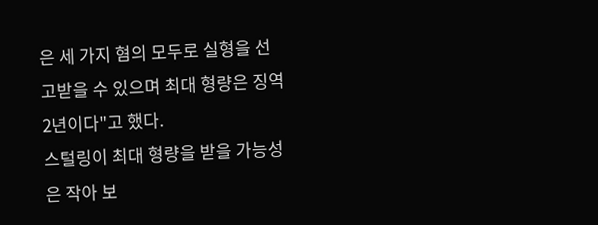은 세 가지 혐의 모두로 실형을 선고받을 수 있으며 최대 형량은 징역 2년이다"고 했다.
스털링이 최대 형량을 받을 가능성은 작아 보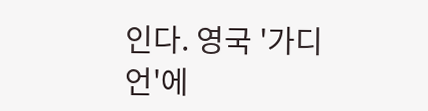인다. 영국 '가디언'에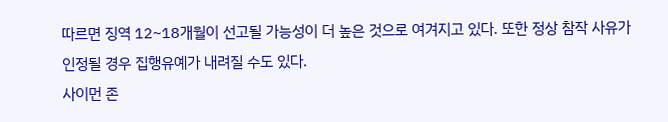따르면 징역 12~18개월이 선고될 가능성이 더 높은 것으로 여겨지고 있다. 또한 정상 참작 사유가 인정될 경우 집행유예가 내려질 수도 있다.
사이먼 존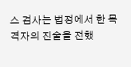스 검사는 법정에서 한 목격자의 진술을 전했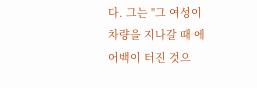다. 그는 "그 여성이 차량을 지나갈 때 에어백이 터진 것으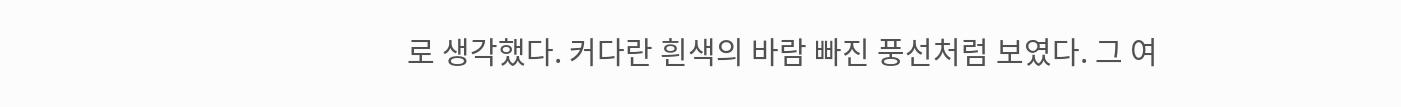로 생각했다. 커다란 흰색의 바람 빠진 풍선처럼 보였다. 그 여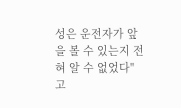성은 운전자가 앞을 볼 수 있는지 전혀 알 수 없었다"고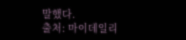말했다.
출처: 마이데일리